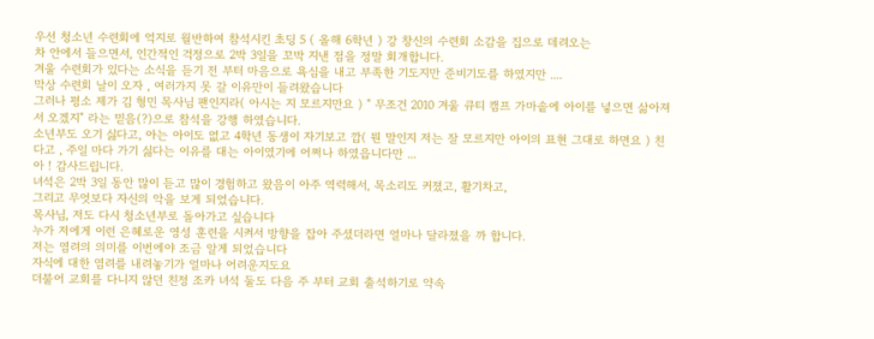우선 청소년 수련회에 억지로 월반하여 참석시킨 초딩 5 ( 올해 6학년 ) 강 창신의 수련회 소감을 집으로 데려오는
차 안에서 들으면서, 인간적인 걱정으로 2박 3일을 꼬박 지낸 점을 정말 회개합니다.
겨울 수련회가 있다는 소식을 듣기 전 부터 마음으로 욕심을 내고 부족한 기도지만 준비기도를 하였지만 ....
막상 수련회 날이 오자 , 여러가지 못 갈 이유만이 들려왔습니다
그러나 평소 제가 김 형민 목사님 팬인지라( 아시는 지 모르지만요 ) " 무조건 2010 겨울 큐티 캠프 가마솥에 아이를 넣으면 삶아져서 오겠지" 라는 믿음(?)으로 참석을 강행 하였습니다.
소년부도 오기 싫다고, 아는 아이도 없고 4학년 동생이 자기보고 깝( 뭔 말인지 저는 잘 모르지만 아이의 표현 그대로 하면요 ) 친다고 , 주일 마다 가기 싫다는 이유를 대는 아이였기에 어쩌나 하였읍니다만 ...
아 ! 감사드립니다.
녀석은 2박 3일 동안 많이 듣고 많이 경험하고 왔음이 아주 역력해서, 목소리도 커졌고, 활기차고,
그리고 무엇보다 자신의 악을 보게 되었습니다.
목사님, 저도 다시 청소년부로 돌아가고 싶습니다
누가 저에게 이런 은혜로운 영성 훈련을 시켜서 방향을 잡아 주셨더라면 얼마나 달라졌을 까 합니다.
저는 염려의 의미를 이번에야 조금 알게 되었습니다
자식에 대한 염려를 내려놓기가 얼마나 어려운지도요
더불어 교회를 다니지 않던 친정 조카 녀석 둘도 다음 주 부터 교회 출석하기로 약속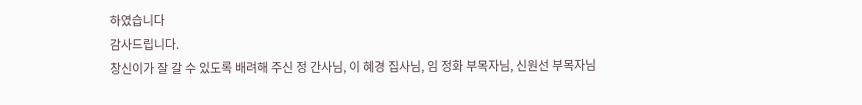하였습니다
감사드립니다.
창신이가 잘 갈 수 있도록 배려해 주신 정 간사님, 이 혜경 집사님, 임 정화 부목자님, 신원선 부목자님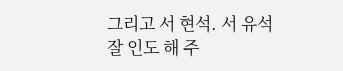그리고 서 현석. 서 유석 잘 인도 해 주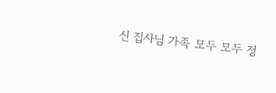신 집사님 가족 모두 모두 정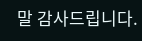말 감사드립니다.